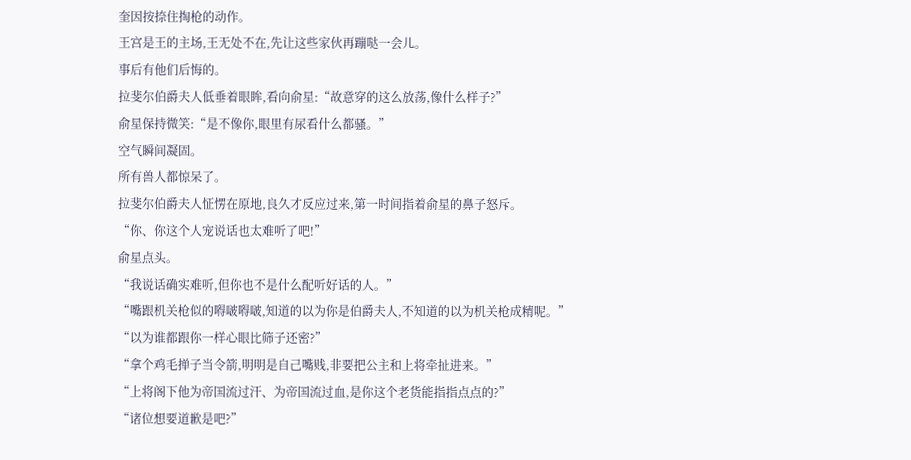奎因按捺住掏枪的动作。
王宫是王的主场,王无处不在,先让这些家伙再蹦哒一会儿。
事后有他们后悔的。
拉斐尔伯爵夫人低垂着眼眸,看向俞星:“故意穿的这么放荡,像什么样子?”
俞星保持微笑:“是不像你,眼里有尿看什么都骚。”
空气瞬间凝固。
所有兽人都惊呆了。
拉斐尔伯爵夫人怔愣在原地,良久才反应过来,第一时间指着俞星的鼻子怒斥。
“你、你这个人宠说话也太难听了吧!”
俞星点头。
“我说话确实难听,但你也不是什么配听好话的人。”
“嘴跟机关枪似的嘚啵嘚啵,知道的以为你是伯爵夫人,不知道的以为机关枪成精呢。”
“以为谁都跟你一样心眼比筛子还密?”
“拿个鸡毛掸子当令箭,明明是自己嘴贱,非要把公主和上将牵扯进来。”
“上将阁下他为帝国流过汗、为帝国流过血,是你这个老货能指指点点的?”
“诸位想要道歉是吧?”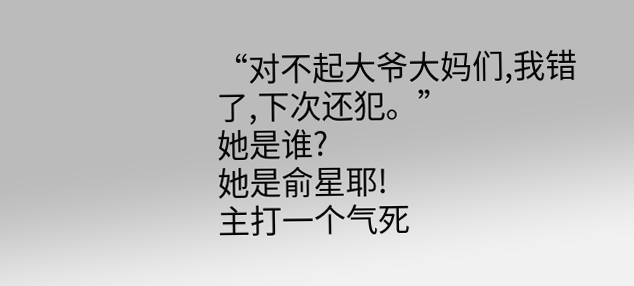“对不起大爷大妈们,我错了,下次还犯。”
她是谁?
她是俞星耶!
主打一个气死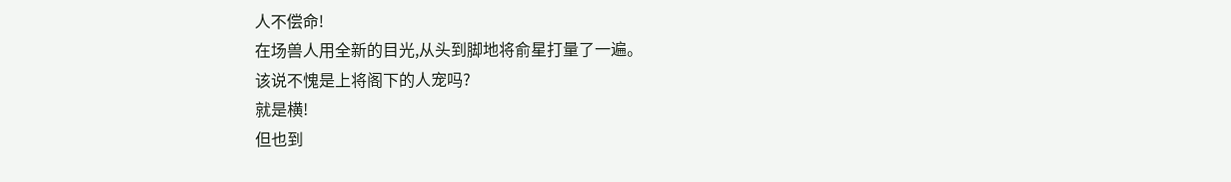人不偿命!
在场兽人用全新的目光,从头到脚地将俞星打量了一遍。
该说不愧是上将阁下的人宠吗?
就是横!
但也到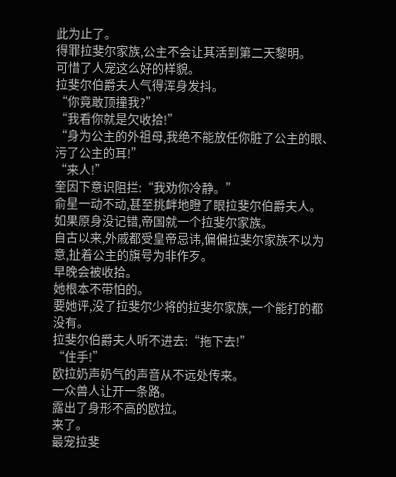此为止了。
得罪拉斐尔家族,公主不会让其活到第二天黎明。
可惜了人宠这么好的样貌。
拉斐尔伯爵夫人气得浑身发抖。
“你竟敢顶撞我?”
“我看你就是欠收拾!”
“身为公主的外祖母,我绝不能放任你脏了公主的眼、污了公主的耳!”
“来人!”
奎因下意识阻拦:“我劝你冷静。”
俞星一动不动,甚至挑衅地瞪了眼拉斐尔伯爵夫人。
如果原身没记错,帝国就一个拉斐尔家族。
自古以来,外戚都受皇帝忌讳,偏偏拉斐尔家族不以为意,扯着公主的旗号为非作歹。
早晚会被收拾。
她根本不带怕的。
要她评,没了拉斐尔少将的拉斐尔家族,一个能打的都没有。
拉斐尔伯爵夫人听不进去:“拖下去!”
“住手!”
欧拉奶声奶气的声音从不远处传来。
一众兽人让开一条路。
露出了身形不高的欧拉。
来了。
最宠拉斐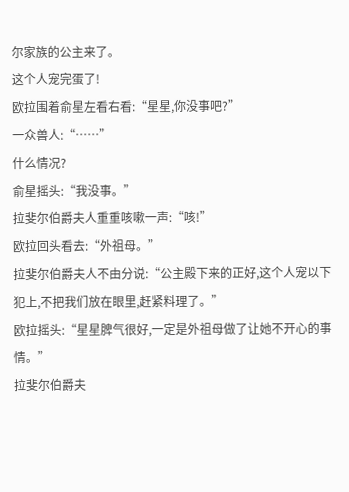尔家族的公主来了。
这个人宠完蛋了!
欧拉围着俞星左看右看:“星星,你没事吧?”
一众兽人:“……”
什么情况?
俞星摇头:“我没事。”
拉斐尔伯爵夫人重重咳嗽一声:“咳!”
欧拉回头看去:“外祖母。”
拉斐尔伯爵夫人不由分说:“公主殿下来的正好,这个人宠以下犯上,不把我们放在眼里,赶紧料理了。”
欧拉摇头:“星星脾气很好,一定是外祖母做了让她不开心的事情。”
拉斐尔伯爵夫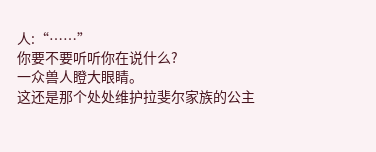人:“……”
你要不要听听你在说什么?
一众兽人瞪大眼睛。
这还是那个处处维护拉斐尔家族的公主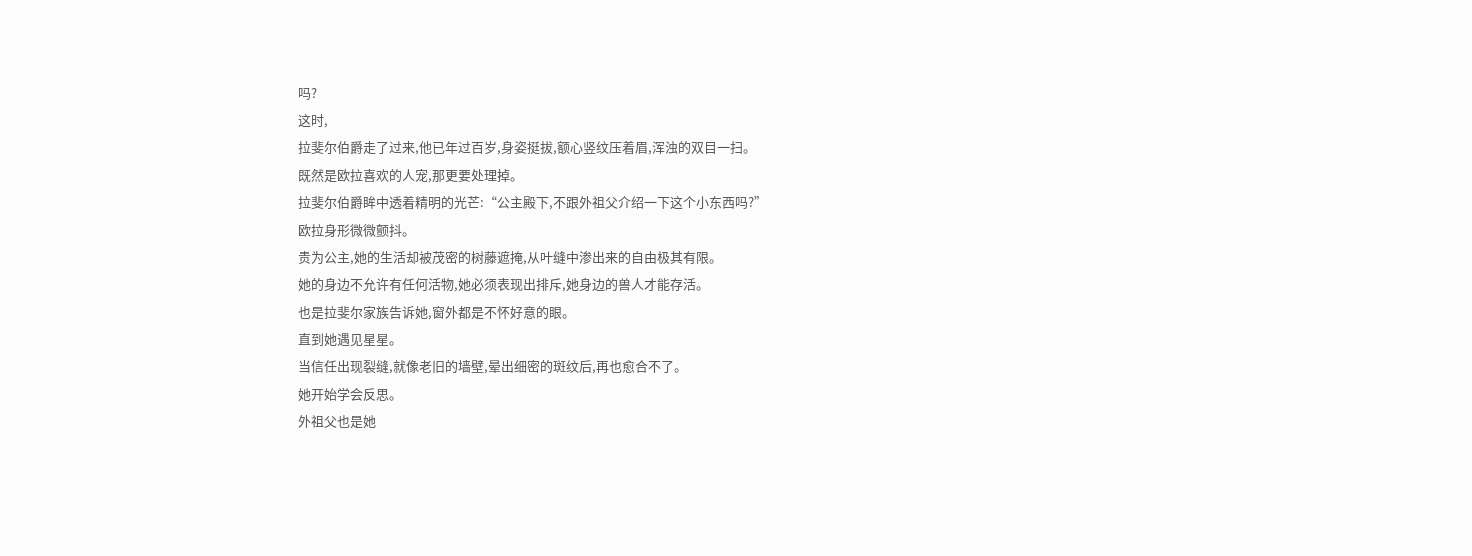吗?
这时,
拉斐尔伯爵走了过来,他已年过百岁,身姿挺拔,额心竖纹压着眉,浑浊的双目一扫。
既然是欧拉喜欢的人宠,那更要处理掉。
拉斐尔伯爵眸中透着精明的光芒:“公主殿下,不跟外祖父介绍一下这个小东西吗?”
欧拉身形微微颤抖。
贵为公主,她的生活却被茂密的树藤遮掩,从叶缝中渗出来的自由极其有限。
她的身边不允许有任何活物,她必须表现出排斥,她身边的兽人才能存活。
也是拉斐尔家族告诉她,窗外都是不怀好意的眼。
直到她遇见星星。
当信任出现裂缝,就像老旧的墙壁,晕出细密的斑纹后,再也愈合不了。
她开始学会反思。
外祖父也是她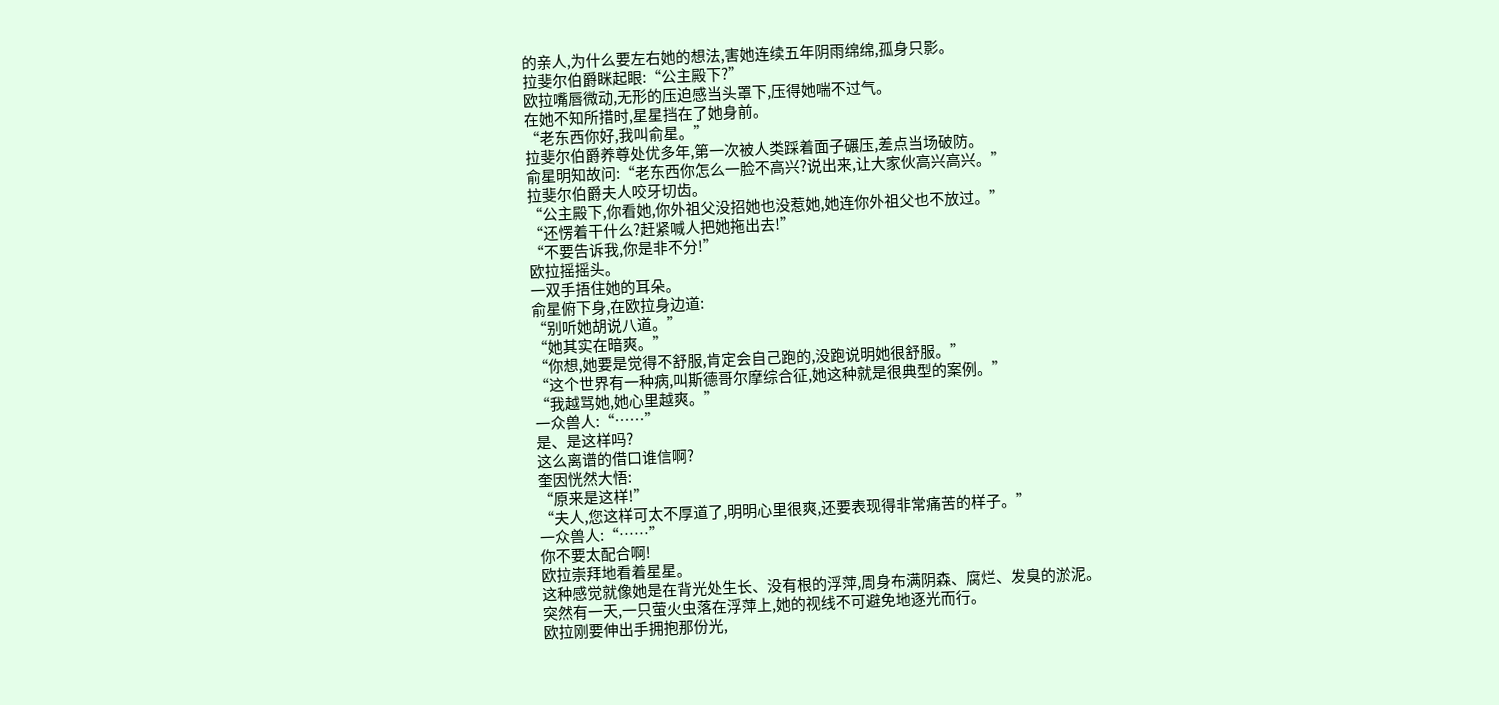的亲人,为什么要左右她的想法,害她连续五年阴雨绵绵,孤身只影。
拉斐尔伯爵眯起眼:“公主殿下?”
欧拉嘴唇微动,无形的压迫感当头罩下,压得她喘不过气。
在她不知所措时,星星挡在了她身前。
“老东西你好,我叫俞星。”
拉斐尔伯爵养尊处优多年,第一次被人类踩着面子碾压,差点当场破防。
俞星明知故问:“老东西你怎么一脸不高兴?说出来,让大家伙高兴高兴。”
拉斐尔伯爵夫人咬牙切齿。
“公主殿下,你看她,你外祖父没招她也没惹她,她连你外祖父也不放过。”
“还愣着干什么?赶紧喊人把她拖出去!”
“不要告诉我,你是非不分!”
欧拉摇摇头。
一双手捂住她的耳朵。
俞星俯下身,在欧拉身边道:
“别听她胡说八道。”
“她其实在暗爽。”
“你想,她要是觉得不舒服,肯定会自己跑的,没跑说明她很舒服。”
“这个世界有一种病,叫斯德哥尔摩综合征,她这种就是很典型的案例。”
“我越骂她,她心里越爽。”
一众兽人:“……”
是、是这样吗?
这么离谱的借口谁信啊?
奎因恍然大悟:
“原来是这样!”
“夫人,您这样可太不厚道了,明明心里很爽,还要表现得非常痛苦的样子。”
一众兽人:“……”
你不要太配合啊!
欧拉崇拜地看着星星。
这种感觉就像她是在背光处生长、没有根的浮萍,周身布满阴森、腐烂、发臭的淤泥。
突然有一天,一只萤火虫落在浮萍上,她的视线不可避免地逐光而行。
欧拉刚要伸出手拥抱那份光,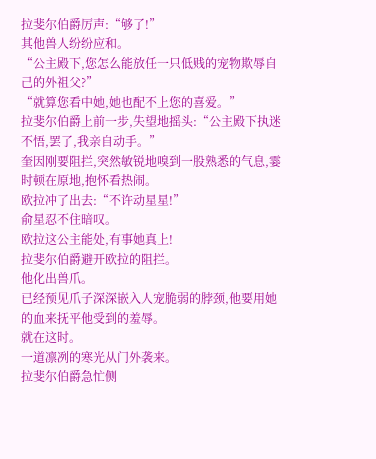拉斐尔伯爵厉声:“够了!”
其他兽人纷纷应和。
“公主殿下,您怎么能放任一只低贱的宠物欺辱自己的外祖父?”
“就算您看中她,她也配不上您的喜爱。”
拉斐尔伯爵上前一步,失望地摇头:“公主殿下执迷不悟,罢了,我亲自动手。”
奎因刚要阻拦,突然敏锐地嗅到一股熟悉的气息,霎时顿在原地,抱怀看热闹。
欧拉冲了出去:“不许动星星!”
俞星忍不住暗叹。
欧拉这公主能处,有事她真上!
拉斐尔伯爵避开欧拉的阻拦。
他化出兽爪。
已经预见爪子深深嵌入人宠脆弱的脖颈,他要用她的血来抚平他受到的羞辱。
就在这时。
一道凛冽的寒光从门外袭来。
拉斐尔伯爵急忙侧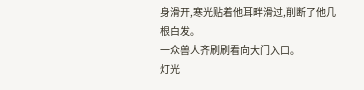身滑开,寒光贴着他耳畔滑过,削断了他几根白发。
一众兽人齐刷刷看向大门入口。
灯光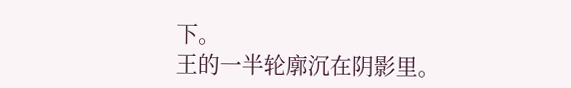下。
王的一半轮廓沉在阴影里。